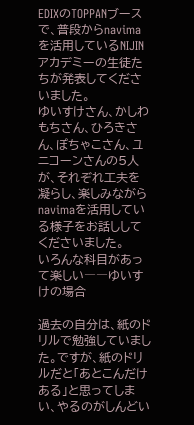EDIXのTOPPANブースで、普段からnavimaを活用しているNIJINアカデミーの生徒たちが発表してくださいました。
ゆいすけさん、かしわもちさん、ひろきさん、ぽちゃこさん、ユニコーンさんの5人が、それぞれ工夫を凝らし、楽しみながらnavimaを活用している様子をお話ししてくださいました。
いろんな科目があって楽しい――ゆいすけの場合

過去の自分は、紙のドリルで勉強していました。ですが、紙のドリルだと「あとこんだけある」と思ってしまい、やるのがしんどい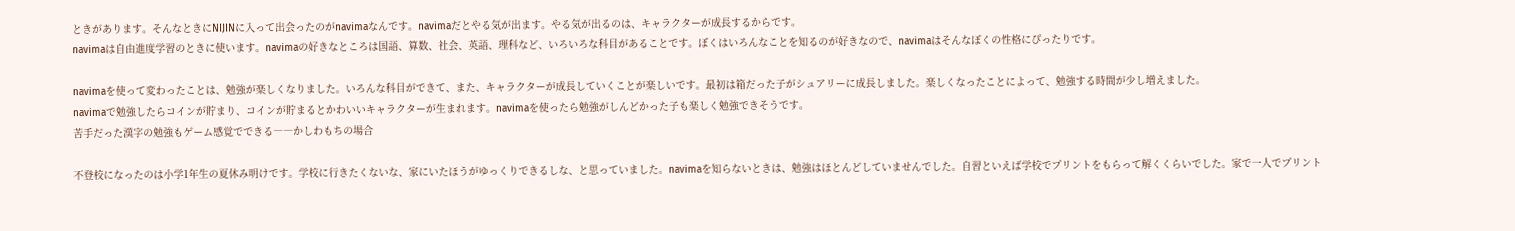ときがあります。そんなときにNIJINに入って出会ったのがnavimaなんです。navimaだとやる気が出ます。やる気が出るのは、キャラクターが成長するからです。
navimaは自由進度学習のときに使います。navimaの好きなところは国語、算数、社会、英語、理科など、いろいろな科目があることです。ぼくはいろんなことを知るのが好きなので、navimaはそんなぼくの性格にぴったりです。

navimaを使って変わったことは、勉強が楽しくなりました。いろんな科目ができて、また、キャラクターが成長していくことが楽しいです。最初は箱だった子がシュアリーに成長しました。楽しくなったことによって、勉強する時間が少し増えました。
navimaで勉強したらコインが貯まり、コインが貯まるとかわいいキャラクターが生まれます。navimaを使ったら勉強がしんどかった子も楽しく勉強できそうです。
苦手だった漢字の勉強もゲーム感覚でできる――かしわもちの場合

不登校になったのは小学1年生の夏休み明けです。学校に行きたくないな、家にいたほうがゆっくりできるしな、と思っていました。navimaを知らないときは、勉強はほとんどしていませんでした。自習といえば学校でプリントをもらって解くくらいでした。家で一人でプリント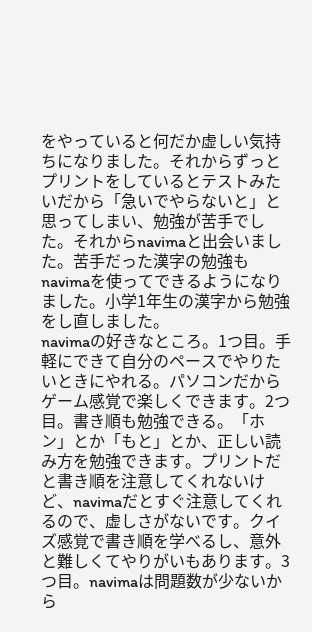をやっていると何だか虚しい気持ちになりました。それからずっとプリントをしているとテストみたいだから「急いでやらないと」と思ってしまい、勉強が苦手でした。それからnavimaと出会いました。苦手だった漢字の勉強もnavimaを使ってできるようになりました。小学1年生の漢字から勉強をし直しました。
navimaの好きなところ。1つ目。手軽にできて自分のペースでやりたいときにやれる。パソコンだからゲーム感覚で楽しくできます。2つ目。書き順も勉強できる。「ホン」とか「もと」とか、正しい読み方を勉強できます。プリントだと書き順を注意してくれないけど、navimaだとすぐ注意してくれるので、虚しさがないです。クイズ感覚で書き順を学べるし、意外と難しくてやりがいもあります。3つ目。navimaは問題数が少ないから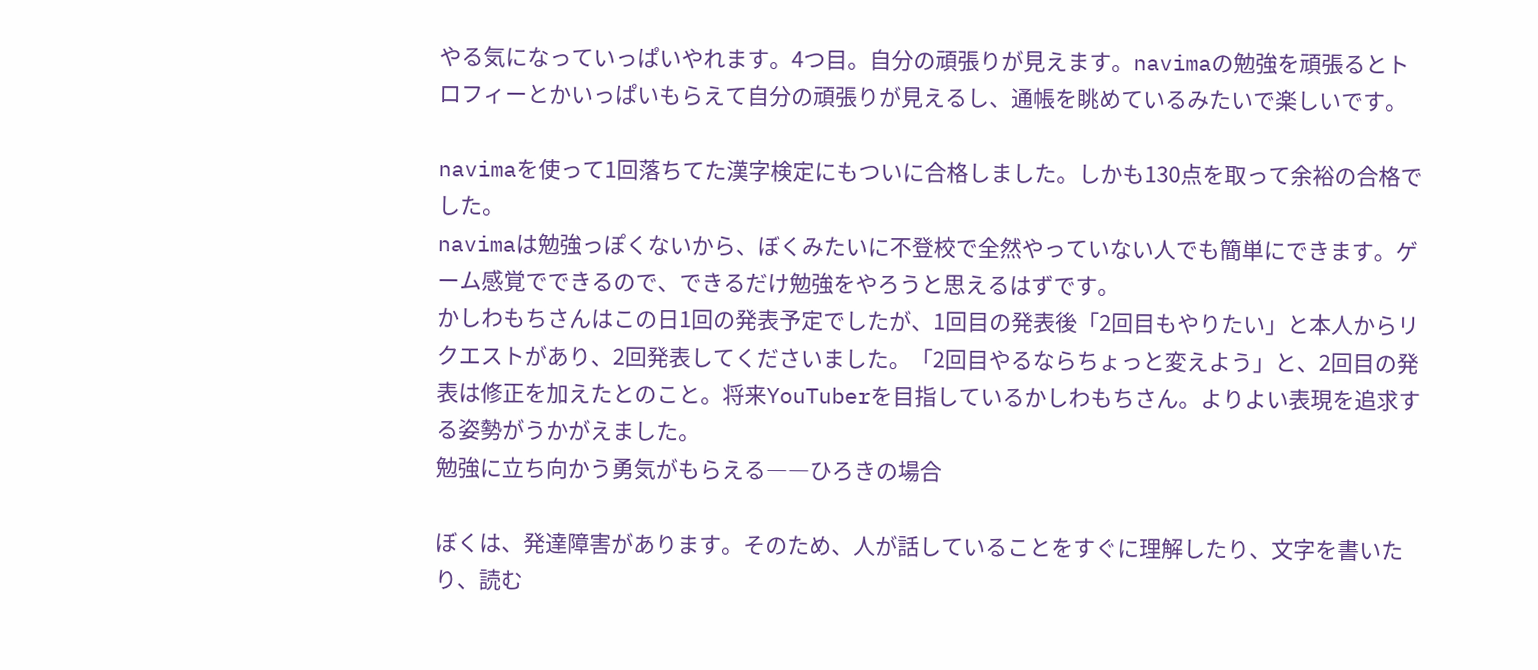やる気になっていっぱいやれます。4つ目。自分の頑張りが見えます。navimaの勉強を頑張るとトロフィーとかいっぱいもらえて自分の頑張りが見えるし、通帳を眺めているみたいで楽しいです。

navimaを使って1回落ちてた漢字検定にもついに合格しました。しかも130点を取って余裕の合格でした。
navimaは勉強っぽくないから、ぼくみたいに不登校で全然やっていない人でも簡単にできます。ゲーム感覚でできるので、できるだけ勉強をやろうと思えるはずです。
かしわもちさんはこの日1回の発表予定でしたが、1回目の発表後「2回目もやりたい」と本人からリクエストがあり、2回発表してくださいました。「2回目やるならちょっと変えよう」と、2回目の発表は修正を加えたとのこと。将来YouTuberを目指しているかしわもちさん。よりよい表現を追求する姿勢がうかがえました。
勉強に立ち向かう勇気がもらえる――ひろきの場合

ぼくは、発達障害があります。そのため、人が話していることをすぐに理解したり、文字を書いたり、読む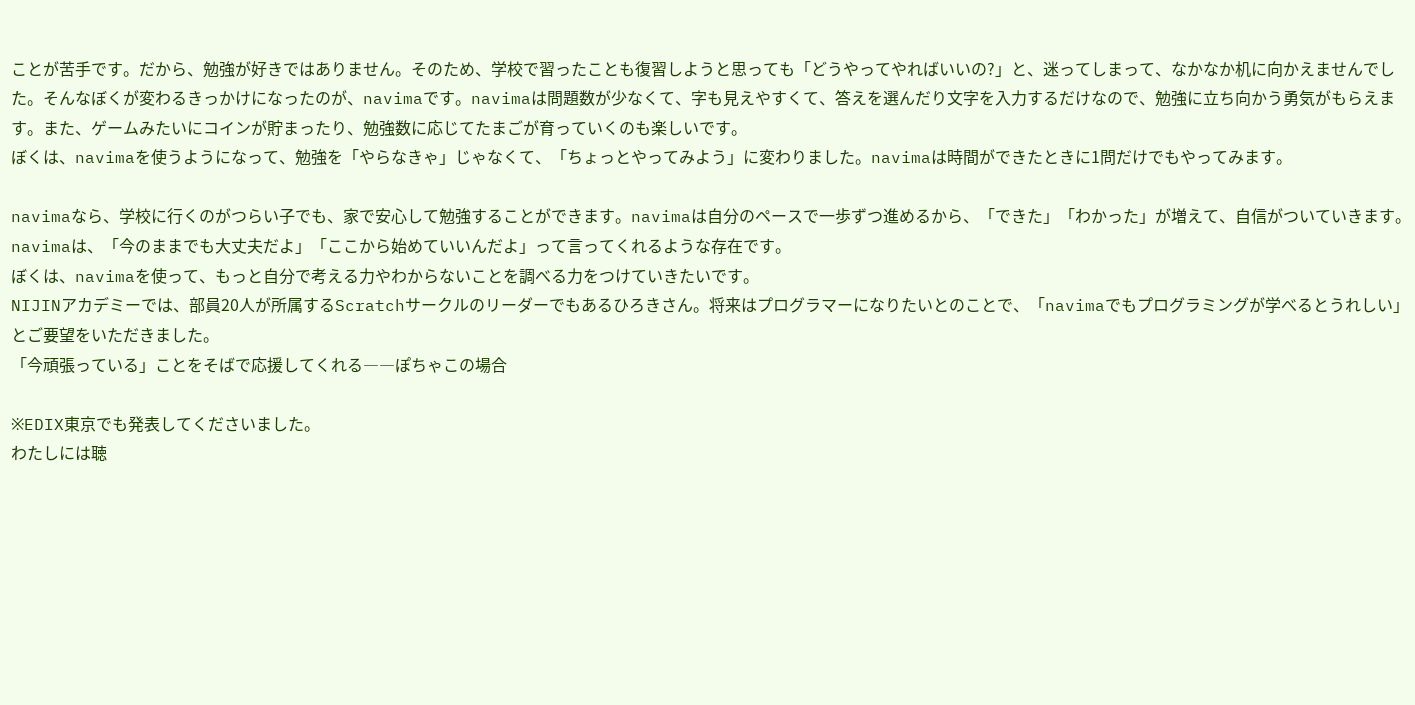ことが苦手です。だから、勉強が好きではありません。そのため、学校で習ったことも復習しようと思っても「どうやってやればいいの?」と、迷ってしまって、なかなか机に向かえませんでした。そんなぼくが変わるきっかけになったのが、navimaです。navimaは問題数が少なくて、字も見えやすくて、答えを選んだり文字を入力するだけなので、勉強に立ち向かう勇気がもらえます。また、ゲームみたいにコインが貯まったり、勉強数に応じてたまごが育っていくのも楽しいです。
ぼくは、navimaを使うようになって、勉強を「やらなきゃ」じゃなくて、「ちょっとやってみよう」に変わりました。navimaは時間ができたときに1問だけでもやってみます。

navimaなら、学校に行くのがつらい子でも、家で安心して勉強することができます。navimaは自分のペースで一歩ずつ進めるから、「できた」「わかった」が増えて、自信がついていきます。navimaは、「今のままでも大丈夫だよ」「ここから始めていいんだよ」って言ってくれるような存在です。
ぼくは、navimaを使って、もっと自分で考える力やわからないことを調べる力をつけていきたいです。
NIJINアカデミーでは、部員20人が所属するScratchサークルのリーダーでもあるひろきさん。将来はプログラマーになりたいとのことで、「navimaでもプログラミングが学べるとうれしい」とご要望をいただきました。
「今頑張っている」ことをそばで応援してくれる――ぽちゃこの場合

※EDIX東京でも発表してくださいました。
わたしには聴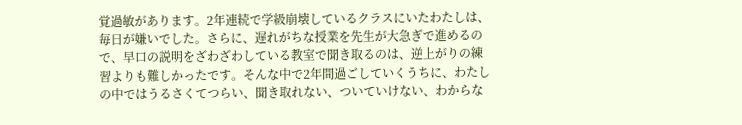覚過敏があります。2年連続で学級崩壊しているクラスにいたわたしは、毎日が嫌いでした。さらに、遅れがちな授業を先生が大急ぎで進めるので、早口の説明をざわざわしている教室で聞き取るのは、逆上がりの練習よりも難しかったです。そんな中で2年間過ごしていくうちに、わたしの中ではうるさくてつらい、聞き取れない、ついていけない、わからな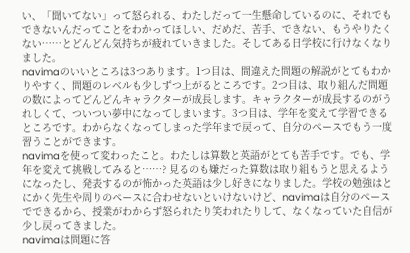い、「聞いてない」って怒られる、わたしだって一生懸命しているのに、それでもできないんだってことをわかってほしい、だめだ、苦手、できない、もうやりたくない……とどんどん気持ちが疲れていきました。そしてある日学校に行けなくなりました。
navimaのいいところは3つあります。1つ目は、間違えた問題の解説がとてもわかりやすく、問題のレベルも少しずつ上がるところです。2つ目は、取り組んだ問題の数によってどんどんキャラクターが成長します。キャラクターが成長するのがうれしくて、ついつい夢中になってしまいます。3つ目は、学年を変えて学習できるところです。わからなくなってしまった学年まで戻って、自分のペースでもう一度習うことができます。
navimaを使って変わったこと。わたしは算数と英語がとても苦手です。でも、学年を変えて挑戦してみると……? 見るのも嫌だった算数は取り組もうと思えるようになったし、発表するのが怖かった英語は少し好きになりました。学校の勉強はとにかく先生や周りのペースに合わせないといけないけど、navimaは自分のペースでできるから、授業がわからず怒られたり笑われたりして、なくなっていた自信が少し戻ってきました。
navimaは問題に答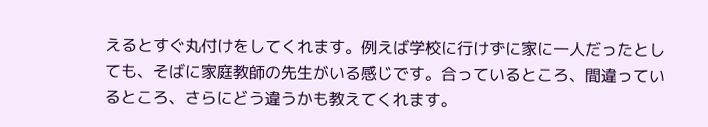えるとすぐ丸付けをしてくれます。例えば学校に行けずに家に一人だったとしても、そばに家庭教師の先生がいる感じです。合っているところ、間違っているところ、さらにどう違うかも教えてくれます。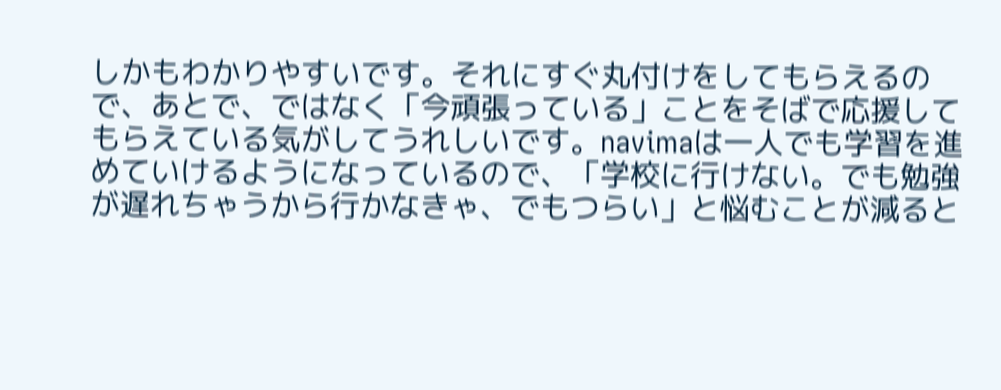しかもわかりやすいです。それにすぐ丸付けをしてもらえるので、あとで、ではなく「今頑張っている」ことをそばで応援してもらえている気がしてうれしいです。navimaは一人でも学習を進めていけるようになっているので、「学校に行けない。でも勉強が遅れちゃうから行かなきゃ、でもつらい」と悩むことが減ると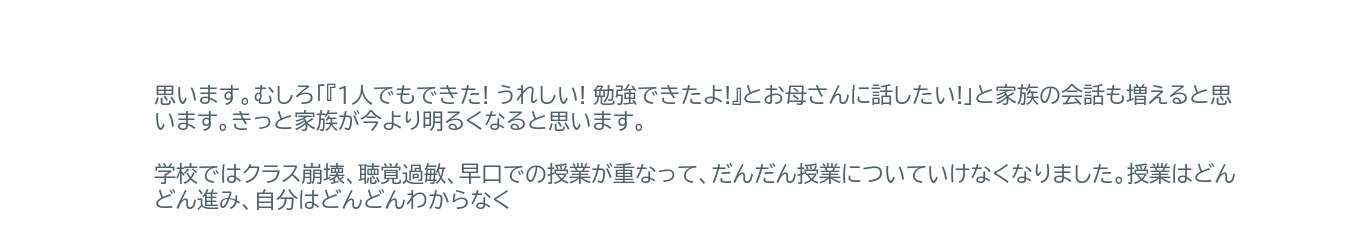思います。むしろ「『1人でもできた! うれしい! 勉強できたよ!』とお母さんに話したい!」と家族の会話も増えると思います。きっと家族が今より明るくなると思います。

学校ではクラス崩壊、聴覚過敏、早口での授業が重なって、だんだん授業についていけなくなりました。授業はどんどん進み、自分はどんどんわからなく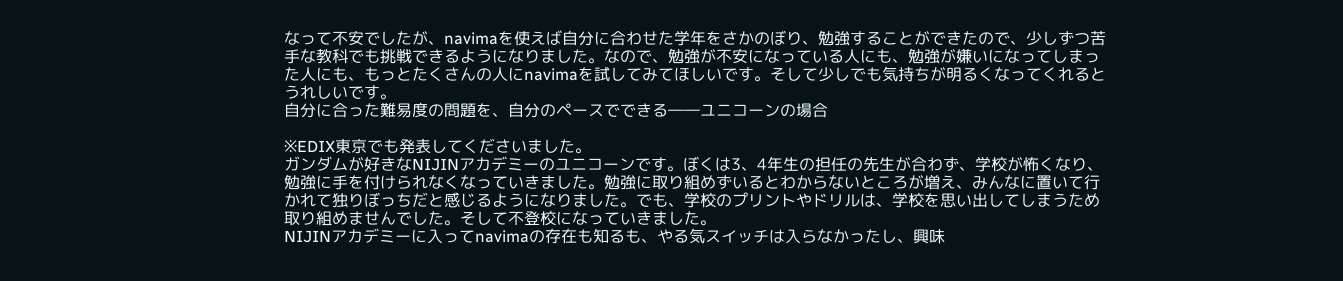なって不安でしたが、navimaを使えば自分に合わせた学年をさかのぼり、勉強することができたので、少しずつ苦手な教科でも挑戦できるようになりました。なので、勉強が不安になっている人にも、勉強が嫌いになってしまった人にも、もっとたくさんの人にnavimaを試してみてほしいです。そして少しでも気持ちが明るくなってくれるとうれしいです。
自分に合った難易度の問題を、自分のペースでできる――ユニコーンの場合

※EDIX東京でも発表してくださいました。
ガンダムが好きなNIJINアカデミーのユニコーンです。ぼくは3、4年生の担任の先生が合わず、学校が怖くなり、勉強に手を付けられなくなっていきました。勉強に取り組めずいるとわからないところが増え、みんなに置いて行かれて独りぼっちだと感じるようになりました。でも、学校のプリントやドリルは、学校を思い出してしまうため取り組めませんでした。そして不登校になっていきました。
NIJINアカデミーに入ってnavimaの存在も知るも、やる気スイッチは入らなかったし、興味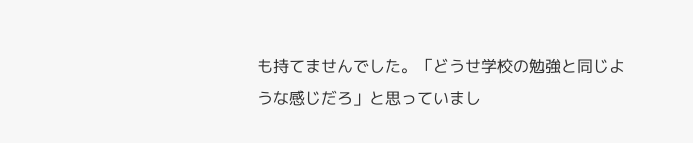も持てませんでした。「どうせ学校の勉強と同じような感じだろ」と思っていまし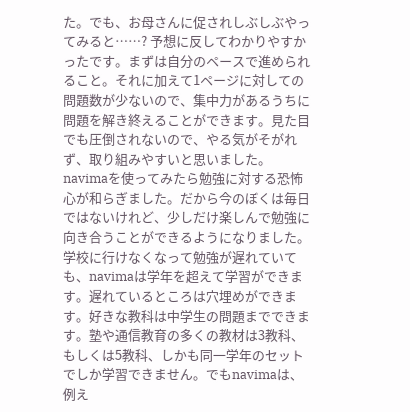た。でも、お母さんに促されしぶしぶやってみると……? 予想に反してわかりやすかったです。まずは自分のペースで進められること。それに加えて1ページに対しての問題数が少ないので、集中力があるうちに問題を解き終えることができます。見た目でも圧倒されないので、やる気がそがれず、取り組みやすいと思いました。navimaを使ってみたら勉強に対する恐怖心が和らぎました。だから今のぼくは毎日ではないけれど、少しだけ楽しんで勉強に向き合うことができるようになりました。
学校に行けなくなって勉強が遅れていても、navimaは学年を超えて学習ができます。遅れているところは穴埋めができます。好きな教科は中学生の問題までできます。塾や通信教育の多くの教材は3教科、もしくは5教科、しかも同一学年のセットでしか学習できません。でもnavimaは、例え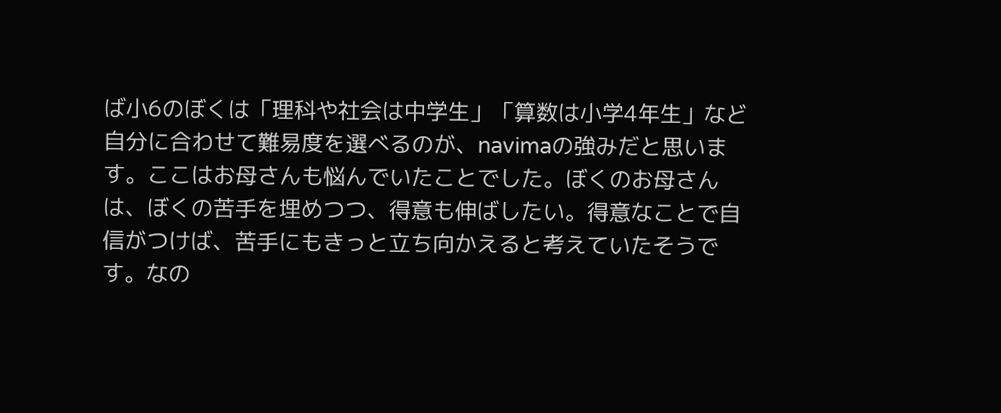ば小6のぼくは「理科や社会は中学生」「算数は小学4年生」など自分に合わせて難易度を選べるのが、navimaの強みだと思います。ここはお母さんも悩んでいたことでした。ぼくのお母さんは、ぼくの苦手を埋めつつ、得意も伸ばしたい。得意なことで自信がつけば、苦手にもきっと立ち向かえると考えていたそうです。なの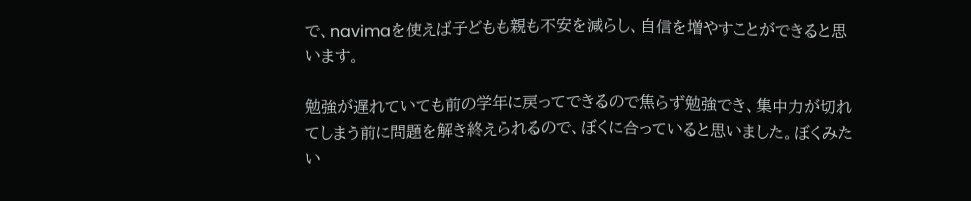で、navimaを使えば子どもも親も不安を減らし、自信を増やすことができると思います。

勉強が遅れていても前の学年に戻ってできるので焦らず勉強でき、集中力が切れてしまう前に問題を解き終えられるので、ぼくに合っていると思いました。ぼくみたい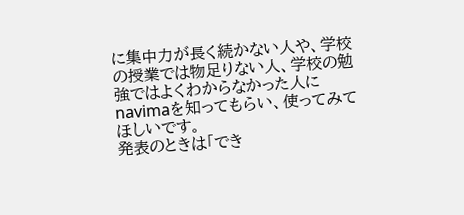に集中力が長く続かない人や、学校の授業では物足りない人、学校の勉強ではよくわからなかった人にnavimaを知ってもらい、使ってみてほしいです。
発表のときは「でき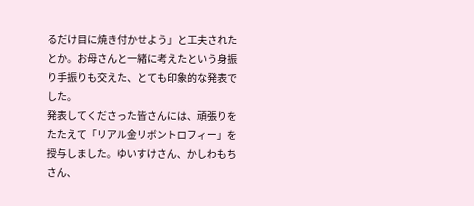るだけ目に焼き付かせよう」と工夫されたとか。お母さんと一緒に考えたという身振り手振りも交えた、とても印象的な発表でした。
発表してくださった皆さんには、頑張りをたたえて「リアル金リボントロフィー」を授与しました。ゆいすけさん、かしわもちさん、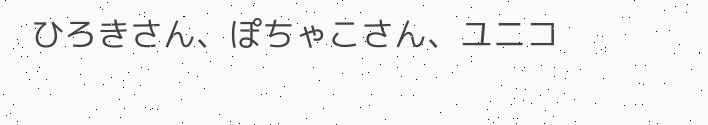ひろきさん、ぽちゃこさん、ユニコ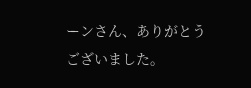ーンさん、ありがとうございました。